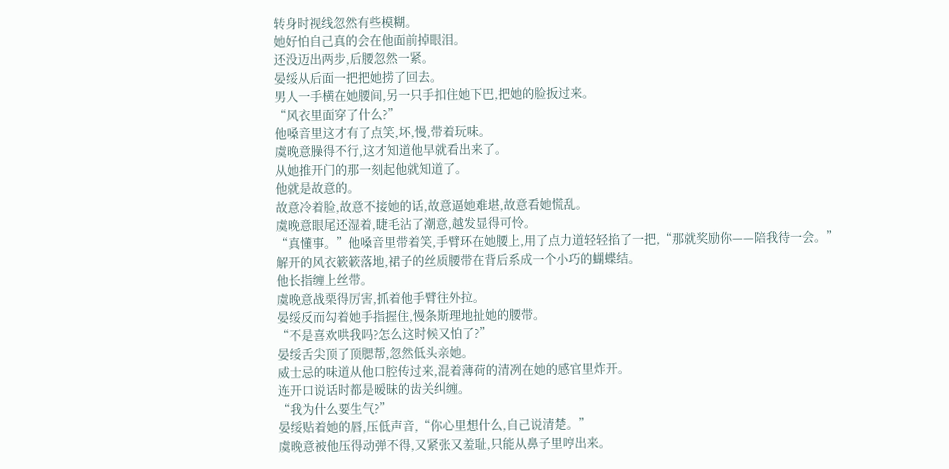转身时视线忽然有些模糊。
她好怕自己真的会在他面前掉眼泪。
还没迈出两步,后腰忽然一紧。
晏绥从后面一把把她捞了回去。
男人一手横在她腰间,另一只手扣住她下巴,把她的脸扳过来。
“风衣里面穿了什么?”
他嗓音里这才有了点笑,坏,慢,带着玩味。
虞晚意臊得不行,这才知道他早就看出来了。
从她推开门的那一刻起他就知道了。
他就是故意的。
故意冷着脸,故意不接她的话,故意逼她难堪,故意看她慌乱。
虞晚意眼尾还湿着,睫毛沾了潮意,越发显得可怜。
“真懂事。”他嗓音里带着笑,手臂环在她腰上,用了点力道轻轻掐了一把,“那就奖励你——陪我待一会。”
解开的风衣簌簌落地,裙子的丝质腰带在背后系成一个小巧的蝴蝶结。
他长指缠上丝带。
虞晚意战栗得厉害,抓着他手臂往外拉。
晏绥反而勾着她手指握住,慢条斯理地扯她的腰带。
“不是喜欢哄我吗?怎么这时候又怕了?”
晏绥舌尖顶了顶腮帮,忽然低头亲她。
威士忌的味道从他口腔传过来,混着薄荷的清冽在她的感官里炸开。
连开口说话时都是暧昧的齿关纠缠。
“我为什么要生气?”
晏绥贴着她的唇,压低声音,“你心里想什么,自己说清楚。”
虞晚意被他压得动弹不得,又紧张又羞耻,只能从鼻子里哼出来。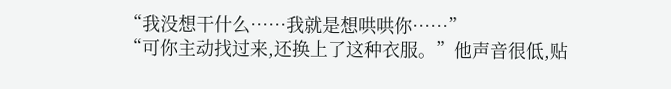“我没想干什么……我就是想哄哄你……”
“可你主动找过来,还换上了这种衣服。”他声音很低,贴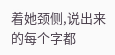着她颈侧,说出来的每个字都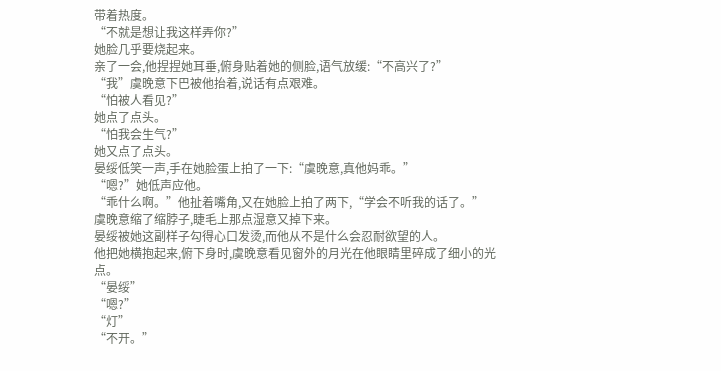带着热度。
“不就是想让我这样弄你?”
她脸几乎要烧起来。
亲了一会,他捏捏她耳垂,俯身贴着她的侧脸,语气放缓:“不高兴了?”
“我”虞晚意下巴被他抬着,说话有点艰难。
“怕被人看见?”
她点了点头。
“怕我会生气?”
她又点了点头。
晏绥低笑一声,手在她脸蛋上拍了一下:“虞晚意,真他妈乖。”
“嗯?”她低声应他。
“乖什么啊。”他扯着嘴角,又在她脸上拍了两下,“学会不听我的话了。”
虞晚意缩了缩脖子,睫毛上那点湿意又掉下来。
晏绥被她这副样子勾得心口发烫,而他从不是什么会忍耐欲望的人。
他把她横抱起来,俯下身时,虞晚意看见窗外的月光在他眼睛里碎成了细小的光点。
“晏绥”
“嗯?”
“灯”
“不开。”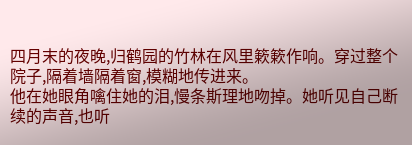四月末的夜晚,归鹤园的竹林在风里簌簌作响。穿过整个院子,隔着墙隔着窗,模糊地传进来。
他在她眼角噙住她的泪,慢条斯理地吻掉。她听见自己断续的声音,也听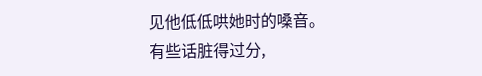见他低低哄她时的嗓音。
有些话脏得过分,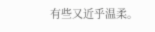有些又近乎温柔。